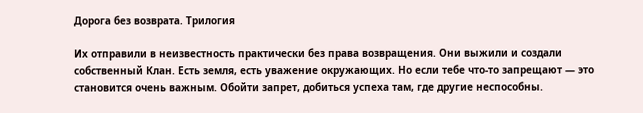Дорога без возврата. Трилогия

Их отправили в неизвестность практически без права возвращения. Они выжили и создали собственный Клан. Есть земля, есть уважение окружающих. Но если тебе что-то запрещают — это становится очень важным. Обойти запрет, добиться успеха там, где другие неспособны.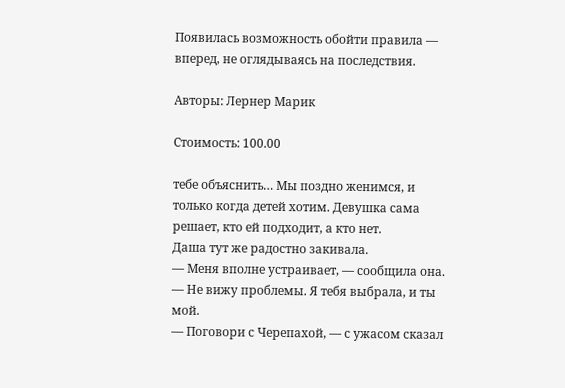Появилась возможность обойти правила — вперед, не оглядываясь на последствия.

Авторы: Лернер Марик

Стоимость: 100.00

тебе объяснить… Мы поздно женимся, и только когда детей хотим. Девушка сама решает, кто ей подходит, а кто нет.
Даша тут же радостно закивала.
— Меня вполне устраивает, — сообщила она. — Не вижу проблемы. Я тебя выбрала, и ты мой.
— Поговори с Черепахой, — с ужасом сказал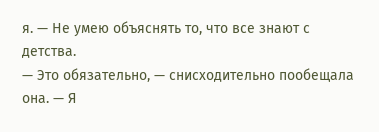я. — Не умею объяснять то, что все знают с детства.
— Это обязательно, — снисходительно пообещала она. — Я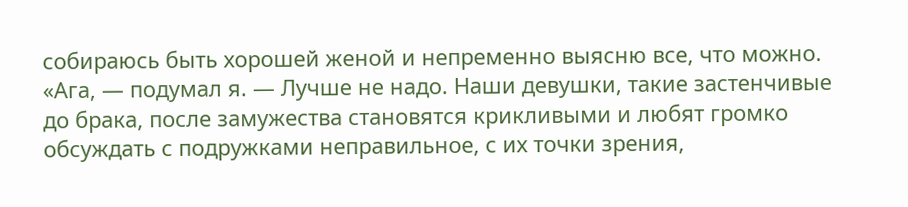собираюсь быть хорошей женой и непременно выясню все, что можно.
«Ага, — подумал я. — Лучше не надо. Наши девушки, такие застенчивые до брака, после замужества становятся крикливыми и любят громко обсуждать с подружками неправильное, с их точки зрения,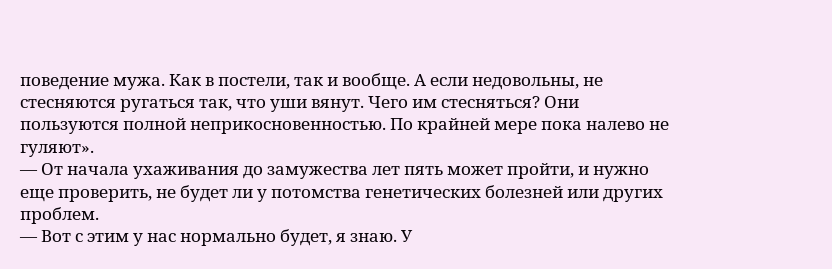поведение мужа. Как в постели, так и вообще. А если недовольны, не стесняются ругаться так, что уши вянут. Чего им стесняться? Они пользуются полной неприкосновенностью. По крайней мере пока налево не гуляют».
— От начала ухаживания до замужества лет пять может пройти, и нужно еще проверить, не будет ли у потомства генетических болезней или других проблем.
— Вот с этим у нас нормально будет, я знаю. У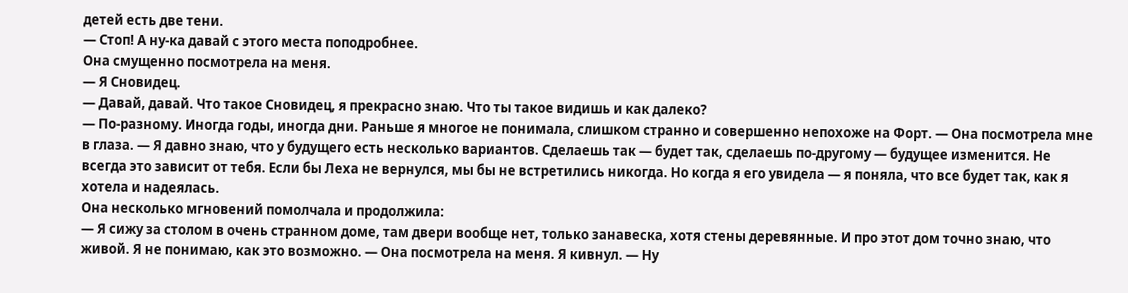детей есть две тени.
— Стоп! А ну-ка давай с этого места поподробнее.
Она смущенно посмотрела на меня.
— Я Сновидец.
— Давай, давай. Что такое Сновидец, я прекрасно знаю. Что ты такое видишь и как далеко?
— По-разному. Иногда годы, иногда дни. Раньше я многое не понимала, слишком странно и совершенно непохоже на Форт. — Она посмотрела мне в глаза. — Я давно знаю, что у будущего есть несколько вариантов. Сделаешь так — будет так, сделаешь по-другому — будущее изменится. Не всегда это зависит от тебя. Если бы Леха не вернулся, мы бы не встретились никогда. Но когда я его увидела — я поняла, что все будет так, как я хотела и надеялась.
Она несколько мгновений помолчала и продолжила:
— Я сижу за столом в очень странном доме, там двери вообще нет, только занавеска, хотя стены деревянные. И про этот дом точно знаю, что живой. Я не понимаю, как это возможно. — Она посмотрела на меня. Я кивнул. — Ну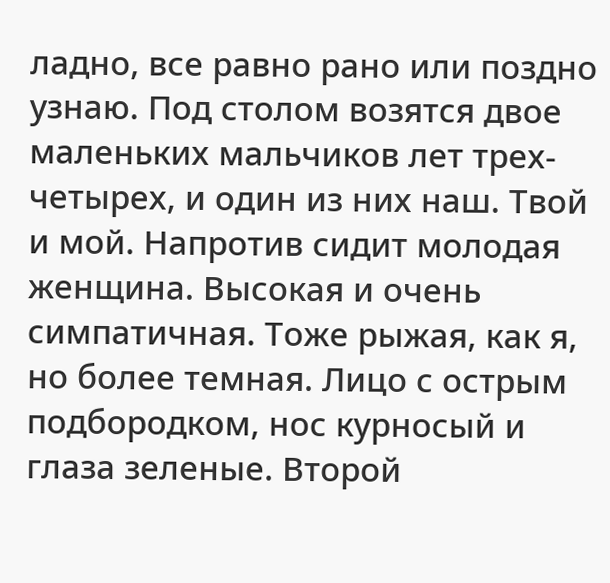ладно, все равно рано или поздно узнаю. Под столом возятся двое маленьких мальчиков лет трех-четырех, и один из них наш. Твой и мой. Напротив сидит молодая женщина. Высокая и очень симпатичная. Тоже рыжая, как я, но более темная. Лицо с острым подбородком, нос курносый и глаза зеленые. Второй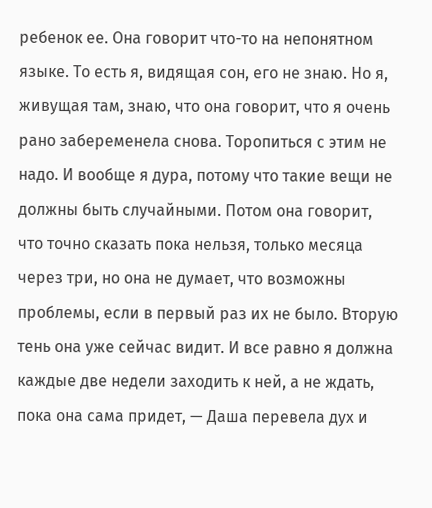ребенок ее. Она говорит что-то на непонятном языке. То есть я, видящая сон, его не знаю. Но я, живущая там, знаю, что она говорит, что я очень рано забеременела снова. Торопиться с этим не надо. И вообще я дура, потому что такие вещи не должны быть случайными. Потом она говорит, что точно сказать пока нельзя, только месяца через три, но она не думает, что возможны проблемы, если в первый раз их не было. Вторую тень она уже сейчас видит. И все равно я должна каждые две недели заходить к ней, а не ждать, пока она сама придет, — Даша перевела дух и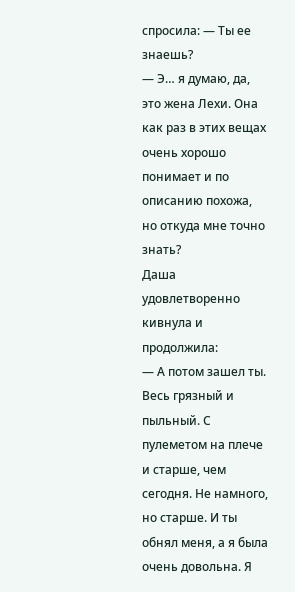спросила: — Ты ее знаешь?
— Э… я думаю, да, это жена Лехи. Она как раз в этих вещах очень хорошо понимает и по описанию похожа, но откуда мне точно знать?
Даша удовлетворенно кивнула и продолжила:
— А потом зашел ты. Весь грязный и пыльный. С пулеметом на плече и старше, чем сегодня. Не намного, но старше. И ты обнял меня, а я была очень довольна. Я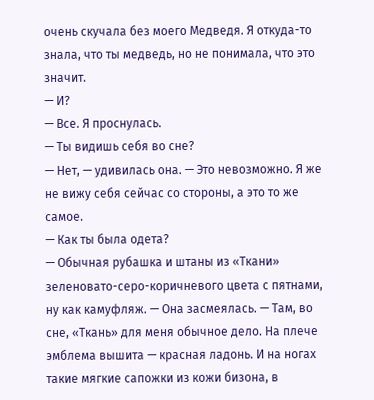очень скучала без моего Медведя. Я откуда-то знала, что ты медведь, но не понимала, что это значит.
— И?
— Все. Я проснулась.
— Ты видишь себя во сне?
— Нет, — удивилась она. — Это невозможно. Я же не вижу себя сейчас со стороны, а это то же самое.
— Как ты была одета?
— Обычная рубашка и штаны из «Ткани» зеленовато-серо-коричневого цвета с пятнами, ну как камуфляж. — Она засмеялась. — Там, во сне, «Ткань» для меня обычное дело. На плече эмблема вышита — красная ладонь. И на ногах такие мягкие сапожки из кожи бизона, в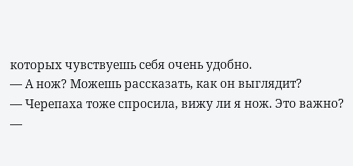которых чувствуешь себя очень удобно.
— А нож? Можешь рассказать, как он выглядит?
— Черепаха тоже спросила, вижу ли я нож. Это важно?
—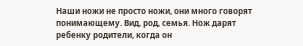Наши ножи не просто ножи, они много говорят понимающему. Вид, род, семья. Нож дарят ребенку родители, когда он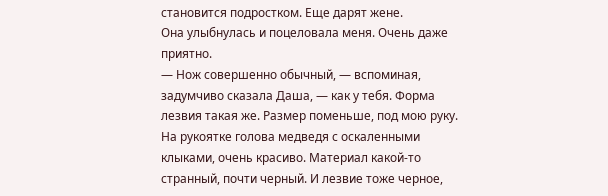становится подростком. Еще дарят жене.
Она улыбнулась и поцеловала меня. Очень даже приятно.
— Нож совершенно обычный, — вспоминая, задумчиво сказала Даша, — как у тебя. Форма лезвия такая же. Размер поменьше, под мою руку. На рукоятке голова медведя с оскаленными клыками, очень красиво. Материал какой-то странный, почти черный. И лезвие тоже черное,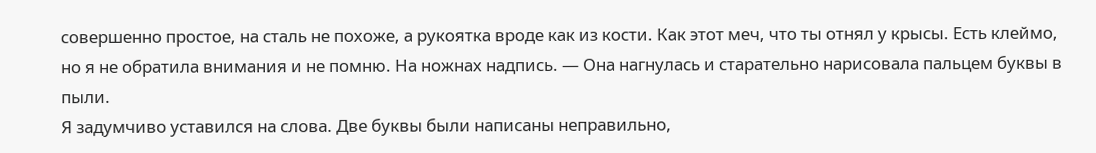совершенно простое, на сталь не похоже, а рукоятка вроде как из кости. Как этот меч, что ты отнял у крысы. Есть клеймо, но я не обратила внимания и не помню. На ножнах надпись. — Она нагнулась и старательно нарисовала пальцем буквы в пыли.
Я задумчиво уставился на слова. Две буквы были написаны неправильно,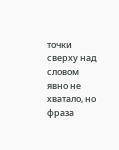точки сверху над словом явно не хватало, но фраза